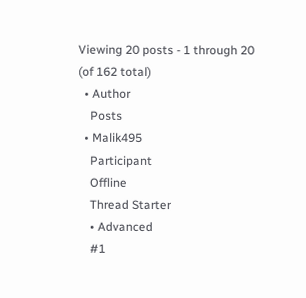Viewing 20 posts - 1 through 20 (of 162 total)
  • Author
    Posts
  • Malik495
    Participant
    Offline
    Thread Starter
    • Advanced
    #1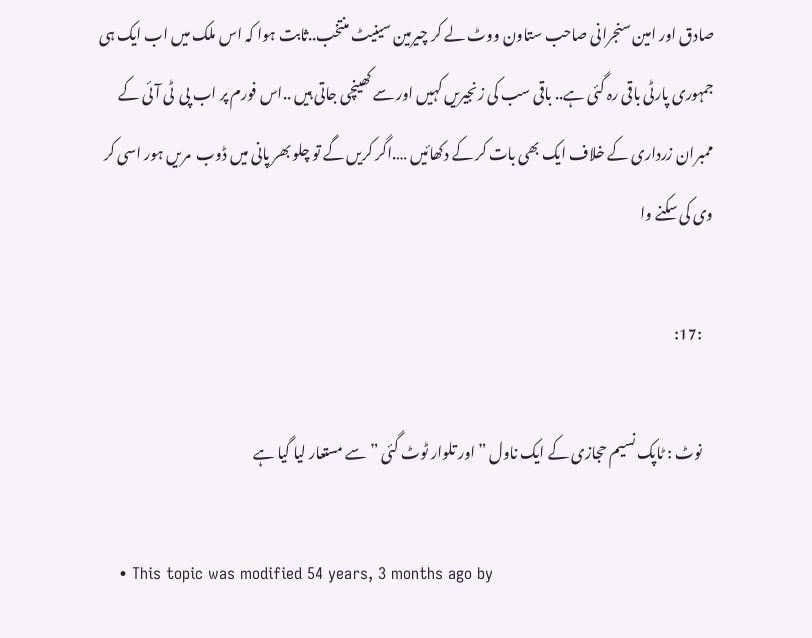صادق اور امین سنجرانی صاحب ستاون ووٹ لے کر چیرمین سینیٹ منتخب..ثابت ہوا کہ اس ملک میں اب ایک ہی جمہوری پارٹی باقی رہ گئی ہے.. باقی سب کی زنجیریں کہیں اور سے کھینچی جاتی ہیں ..اس فورم پر اب پی  ٹی آئی کے ممبران زرداری کے خلاف ایک بھی بات کر کے دکھائیں ….اگر کریں گے تو چلو بھر پانی میں ڈوب  مریں ہور اسی کر وی کی سکنے وا

    :17:

    نوٹ : ٹاپک نسیم حجازی کے ایک ناول ” اور تلوار ٹوٹ گئی ” سے مستعار لیا گیا ہے

    • This topic was modified 54 years, 3 months ago by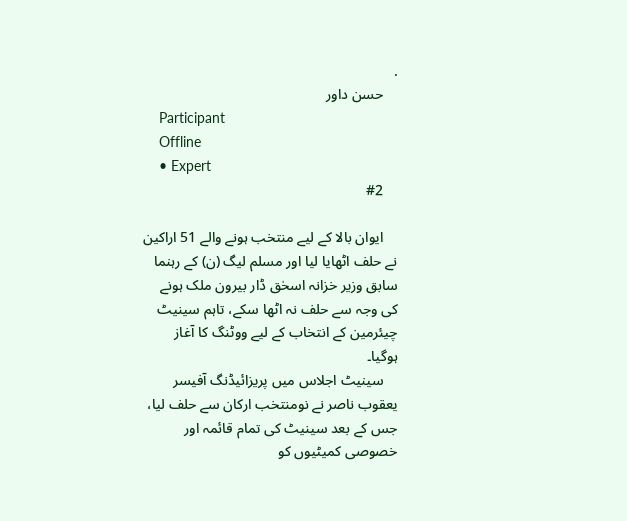.
    حسن داور
    Participant
    Offline
    • Expert
    #2

    ایوان بالا کے لیے منتخب ہونے والے 51 اراکین نے حلف اٹھایا لیا اور مسلم لیگ (ن) کے رہنما سابق وزیر خزانہ اسحٰق ڈار بیرون ملک ہونے کی وجہ سے حلف نہ اٹھا سکے، تاہم سینیٹ چیئرمین کے انتخاب کے لیے ووٹنگ کا آغاز ہوگیا۔
    سینیٹ اجلاس میں پریزائیڈنگ آفیسر یعقوب ناصر نے نومنتخب ارکان سے حلف لیا، جس کے بعد سینیٹ کی تمام قائمہ اور خصوصی کمیٹیوں کو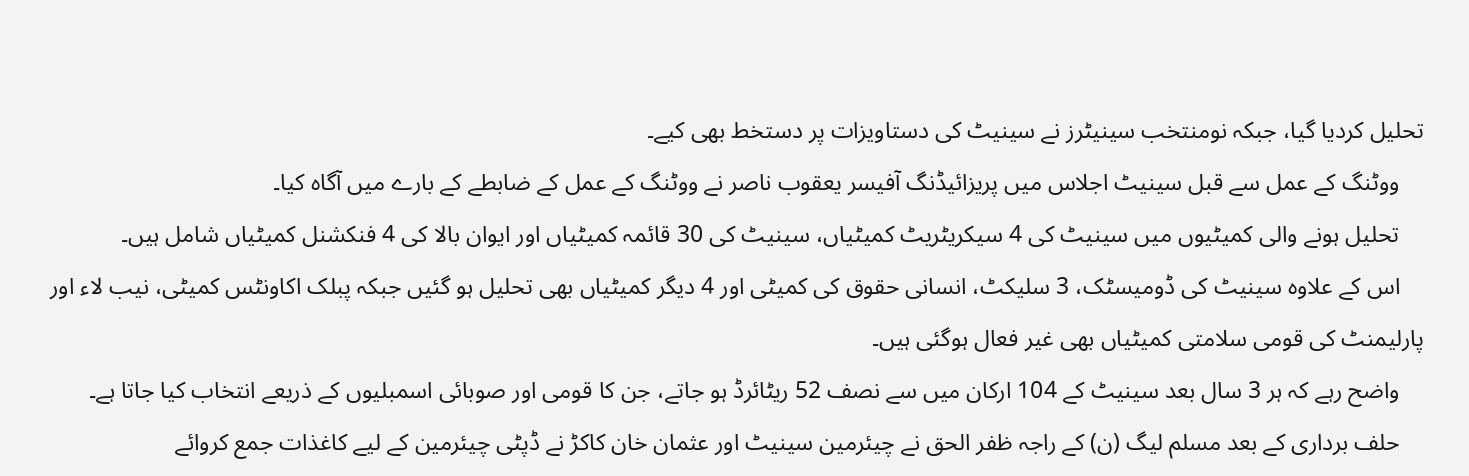تحلیل کردیا گیا، جبکہ نومنتخب سینیٹرز نے سینیٹ کی دستاویزات پر دستخط بھی کیے۔
    ووٹنگ کے عمل سے قبل سینیٹ اجلاس میں پریزائیڈنگ آفیسر یعقوب ناصر نے ووٹنگ کے عمل کے ضابطے کے بارے میں آگاہ کیا۔
    تحلیل ہونے والی کمیٹیوں میں سینیٹ کی 4 سیکریٹریٹ کمیٹیاں، سینیٹ کی 30 قائمہ کمیٹیاں اور ایوان بالا کی 4 فنکشنل کمیٹیاں شامل ہیں۔
    اس کے علاوہ سینیٹ کی ڈومیسٹک، 3 سلیکٹ، انسانی حقوق کی کمیٹی اور 4 دیگر کمیٹیاں بھی تحلیل ہو گئیں جبکہ پبلک اکاونٹس کمیٹی، نیب لاء اور پارلیمنٹ کی قومی سلامتی کمیٹیاں بھی غیر فعال ہوگئی ہیں۔
    واضح رہے کہ ہر 3 سال بعد سینیٹ کے 104 ارکان میں سے نصف 52 ریٹائرڈ ہو جاتے، جن کا قومی اور صوبائی اسمبلیوں کے ذریعے انتخاب کیا جاتا ہے۔
    حلف برداری کے بعد مسلم لیگ (ن) کے راجہ ظفر الحق نے چیئرمین سینیٹ اور عثمان خان کاکڑ نے ڈپٹی چیئرمین کے لیے کاغذات جمع کروائے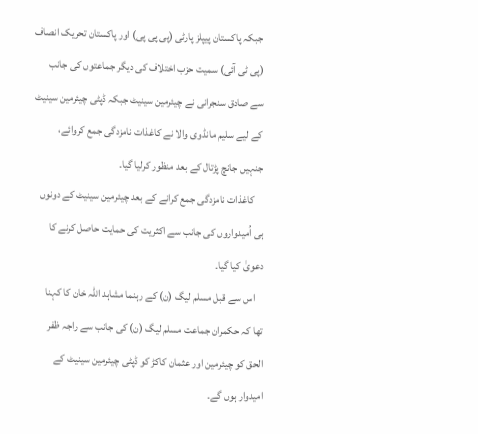جبکہ پاکستان پیپلز پارٹی (پی پی پی) اور پاکستان تحریک انصاف (پی ٹی آئی) سمیت حزب اختلاف کی دیگر جماعتوں کی جانب سے صادق سنجرانی نے چیئرمین سینیٹ جبکہ ڈپٹی چیئرمین سینیٹ کے لیے سلیم مانڈوی والا نے کاغذات نامزدگی جمع کروائے، جنہیں جانچ پڑتال کے بعد منظور کرلیا گیا۔
    کاغذات نامزدگی جمع کرانے کے بعد چیئرمین سینیٹ کے دونوں ہی اُمیدواروں کی جانب سے اکثریت کی حمایت حاصل کرنے کا دعویٰ کیا گیا۔
    اس سے قبل مسلم لیگ (ن) کے رہنما مشاہد اللہ خان کا کہنا تھا کہ حکمران جماعت مسلم لیگ (ن) کی جانب سے راجہ ظفر الحق کو چیئرمین اور عثمان کاکڑ کو ڈپٹی چیئرمین سینیٹ کے امیدوار ہوں گے۔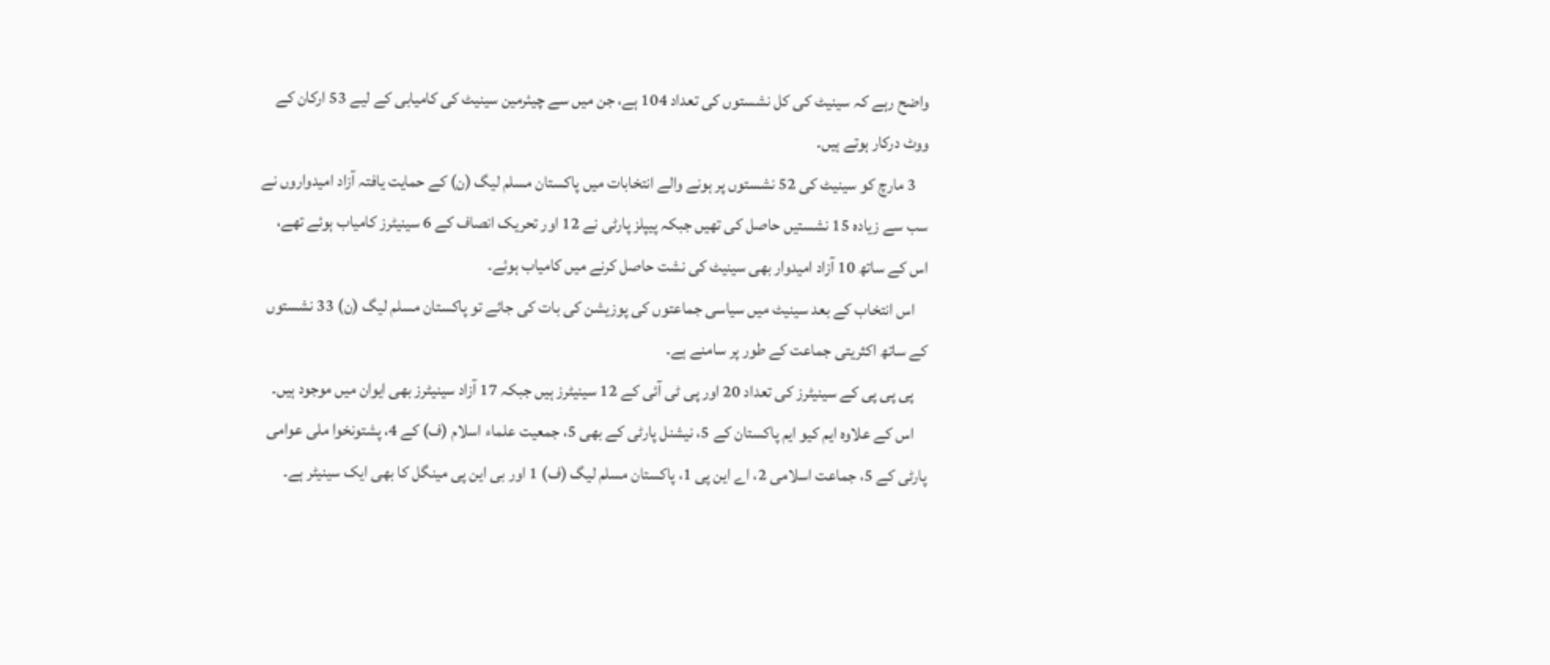واضح رہے کہ سینیٹ کی کل نشستوں کی تعداد 104 ہے، جن میں سے چیئرمین سینیٹ کی کامیابی کے لیے 53 ارکان کے ووٹ درکار ہوتے ہیں۔
    3 مارچ کو سینیٹ کی 52 نشستوں پر ہونے والے انتخابات میں پاکستان مسلم لیگ (ن) کے حمایت یافتہ آزاد امیدواروں نے سب سے زیادہ 15 نشستیں حاصل کی تھیں جبکہ پیپلز پارٹی نے 12 اور تحریک انصاف کے 6 سینیٹرز کامیاب ہوئے تھے، اس کے ساتھ 10 آزاد امیدوار بھی سینیٹ کی نشت حاصل کرنے میں کامیاب ہوئے۔
    اس انتخاب کے بعد سینیٹ میں سیاسی جماعتوں کی پوزیشن کی بات کی جائے تو پاکستان مسلم لیگ (ن) 33 نشستوں کے ساتھ اکثریتی جماعت کے طور پر سامنے ہے۔
    پی پی پی کے سینیٹرز کی تعداد 20 اور پی ٹی آئی کے 12 سینیٹرز ہیں جبکہ 17 آزاد سینیٹرز بھی ایوان میں موجود ہیں۔
    اس کے علاوہ ایم کیو ایم پاکستان کے 5، نیشنل پارٹی کے بھی 5، جمعیت علماء اسلام (ف) کے 4، پشتونخوا ملی عوامی پارٹی کے 5، جماعت اسلامی 2، اے این پی 1، پاکستان مسلم لیگ (ف) 1 اور بی این پی مینگل کا بھی ایک سینیٹر ہے۔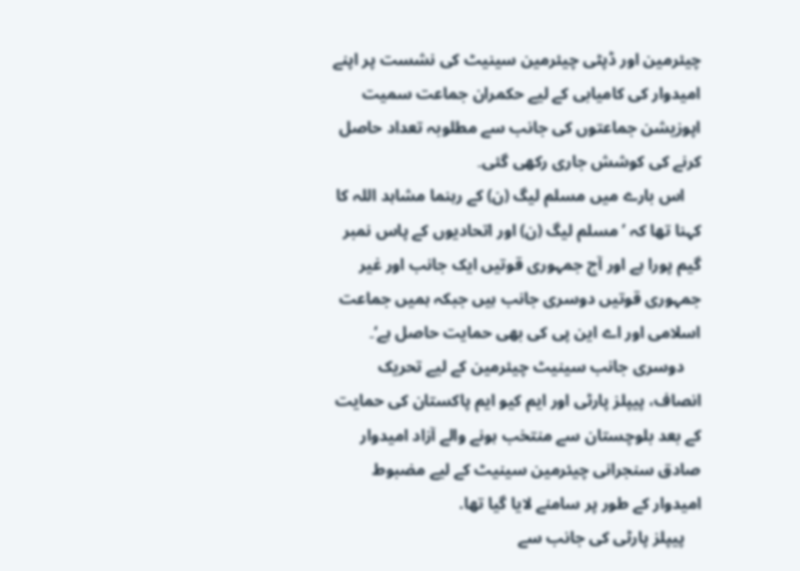چیئرمین اور ڈپٹی چیئرمین سینیٹ کی نشست پر اپنے امیدوار کی کامیابی کے لیے حکمران جماعت سمیت اپوزیشن جماعتوں کی جانب سے مطلوبہ تعداد حاصل کرنے کی کوشش جاری رکھی گئی۔
    اس بارے میں مسلم لیگ (ن) کے رہنما مشاہد اللہ کا کہنا تھا کہ ’مسلم لیگ (ن) اور اتحادیوں کے پاس نمبر گیم پورا ہے اور آج جمہوری قوتیں ایک جانب اور غیر جمہوری قوتیں دوسری جانب ہیں جبکہ ہمیں جماعت اسلامی اور اے این پی کی بھی حمایت حاصل ہے‘۔
    دوسری جانب سینیٹ چیئرمین کے لیے تحریک انصاف، پیپلز پارٹی اور ایم کیو ایم پاکستان کی حمایت کے بعد بلوچستان سے منتخب ہونے والے آزاد امیدوار صادق سنجرانی چیئرمین سینیٹ کے لیے مضبوط امیدوار کے طور پر سامنے لایا گیا تھا.
    پیپلز پارٹی کی جانب سے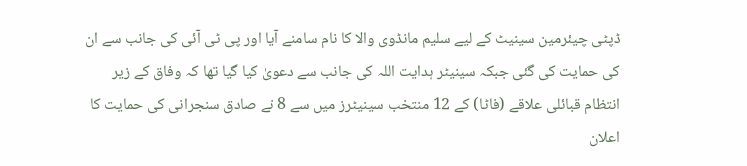ڈپٹی چیئرمین سینیٹ کے لیے سلیم مانڈوی والا کا نام سامنے آیا اور پی ٹی آئی کی جانب سے ان کی حمایت کی گئی جبکہ سینیٹر ہدایت اللہ کی جانب سے دعویٰ کیا گیا تھا کہ وفاق کے زیر انتظام قبائلی علاقے (فاٹا) کے 12 منتخب سینیٹرز میں سے 8 نے صادق سنجرانی کی حمایت کا اعلان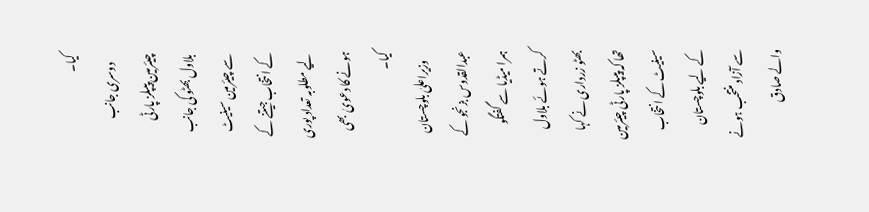کیا۔
    دوسری جانب چیئرمین پیپلز پارٹی بلاول بھٹو کی جانب سے چیئرمین سینیٹ کے انتخاب جیتنے کے لیے مطلوبہ تعداد پوری ہونے کا دعویٰ بھی کیا۔
    وزیراعلیٰ بلوچستان عبدالقدوس بزنجو کے ہمرا میڈیا سے گفتگو کرتے ہوئے بلاول بھٹو زرداری نے کہا تھا کہ پیپلز پارٹی چیئرمین سینیٹ کے انتخاب کے لیے بلوچستان سے آزاد منتخب ہونے والے صادق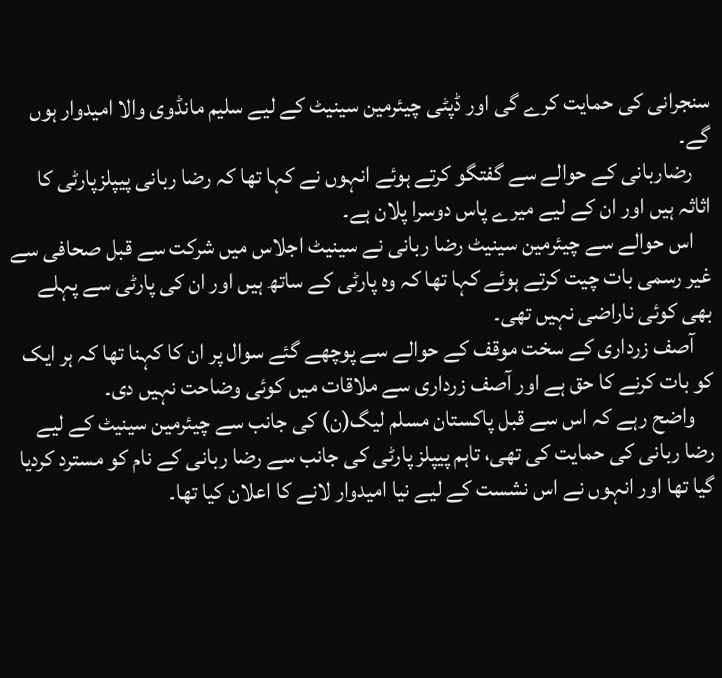سنجرانی کی حمایت کرے گی اور ڈپٹی چیئرمین سینیٹ کے لیے سلیم مانڈوی والا امیدوار ہوں گے۔
    رضاربانی کے حوالے سے گفتگو کرتے ہوئے انہوں نے کہا تھا کہ رضا ربانی پیپلزپارٹی کا اثاثہ ہیں اور ان کے لیے میرے پاس دوسرا پلان ہے۔
    اس حوالے سے چیئرمین سینیٹ رضا ربانی نے سینیٹ اجلاس میں شرکت سے قبل صحافی سے غیر رسمی بات چیت کرتے ہوئے کہا تھا کہ وہ پارٹی کے ساتھ ہیں اور ان کی پارٹی سے پہلے بھی کوئی ناراضی نہیں تھی۔
    آصف زرداری کے سخت موقف کے حوالے سے پوچھے گئے سوال پر ان کا کہنا تھا کہ ہر ایک کو بات کرنے کا حق ہے اور آصف زرداری سے ملاقات میں کوئی وضاحت نہیں دی۔
    واضح رہے کہ اس سے قبل پاکستان مسلم لیگ(ن) کی جانب سے چیئرمین سینیٹ کے لیے رضا ربانی کی حمایت کی تھی، تاہم پیپلز پارٹی کی جانب سے رضا ربانی کے نام کو مسترد کردیا گیا تھا اور انہوں نے اس نشست کے لیے نیا امیدوار لانے کا اعلان کیا تھا۔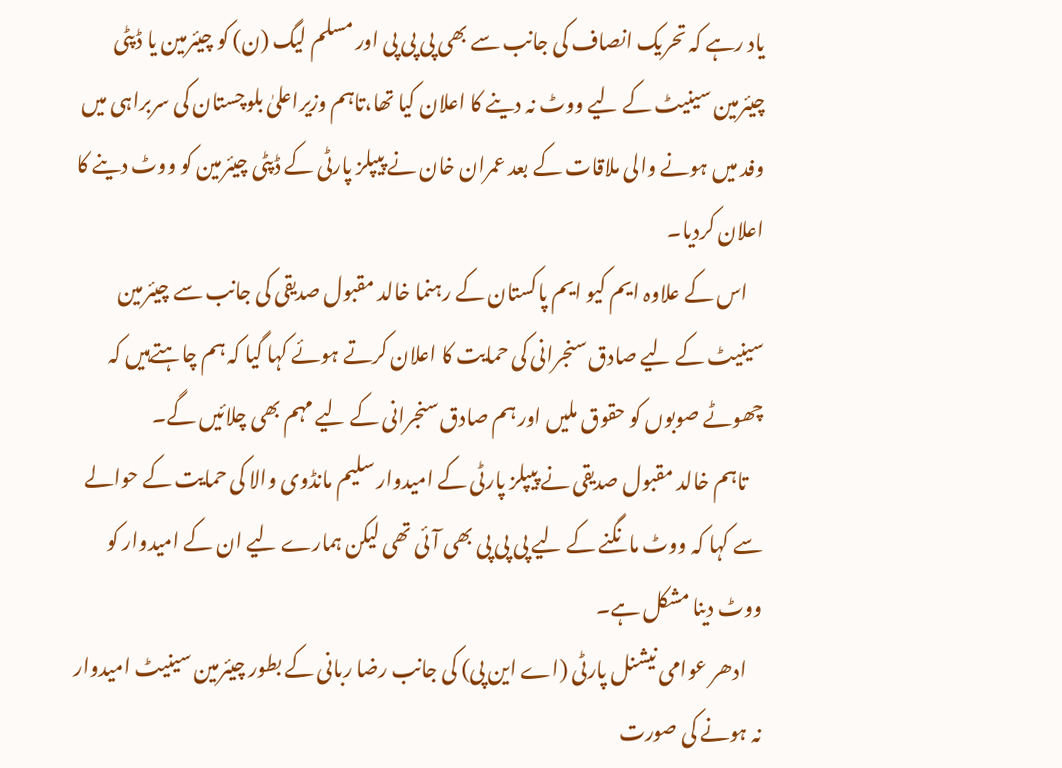یاد رہے کہ تحریک انصاف کی جانب سے بھی پی پی پی اور مسلم لیگ (ن) کو چیئرمین یا ڈپٹی چیئرمین سینیٹ کے لیے ووٹ نہ دینے کا اعلان کیا تھا،تاہم وزیراعلیٰ بلوچستان کی سربراہی میں وفد میں ہونے والی ملاقات کے بعد عمران خان نے پیپلز پارٹی کے ڈپٹی چیئرمین کو ووٹ دینے کا اعلان کردیا۔
    اس کے علاوہ ایم کیو ایم پاکستان کے رہنما خالد مقبول صدیقی کی جانب سے چیئرمین سینیٹ کے لیے صادق سنجرانی کی حمایت کا اعلان کرتے ہوئے کہا گیا کہ ہم چاہتےہیں کہ چھوٹے صوبوں کو حقوق ملیں اور ہم صادق سنجرانی کے لیے مہم بھی چلائیں گے۔
    تاہم خالد مقبول صدیقی نے پیپلز پارٹی کے امیدوار سلیم مانڈوی والا کی حمایت کے حوالے سے کہا کہ ووٹ مانگنے کے لیے پی پی پی بھی آئی تھی لیکن ہمارے لیے ان کے امیدوار کو ووٹ دینا مشکل ہے۔
    ادھر عوامی نیشنل پارٹی (اے این پی) کی جانب رضا ربانی کے بطور چیئرمین سینیٹ امیدوار نہ ہونے کی صورت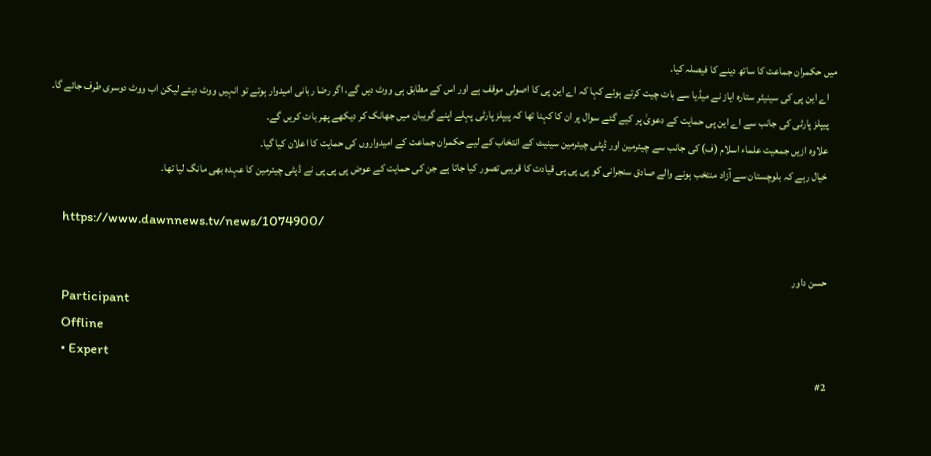میں حکمران جماعت کا ساتھ دینے کا فیصلہ کیا۔
    اے این پی کی سینیٹر ستارہ ایاز نے میڈیا سے بات چیت کرتے ہوئے کہا کہ اے این پی کا اصولی موقف ہے اور اس کے مطابق ہی ووٹ دیں گے، اگر رضا ربانی امیدوار ہوتے تو انہیں ووٹ دیتے لیکن اب ووٹ دوسری طرف جائے گا۔
    پیپلز پارٹی کی جانب سے اے این پی حمایت کے دعویٰ پر کیے گئے سوال پر ان کا کہنا تھا کہ پیپلز پارٹی پہلے اپنے گریبان میں جھانک کر دیکھے پھر بات کریں گے۔
    علاوہ ازیں جمعیت علماء اسلام (ف) کی جانب سے چیئرمین اور ڈپٹی چیئرمین سینیٹ کے انتخاب کے لیے حکمران جماعت کے امیدواروں کی حمایت کا اعلان کیا گیا۔
    خیال رہے کہ بلوچستان سے آزاد منتخب ہونے والے صادق سنجرانی کو پی پی پی قیادت کا قریبی تصور کیا جاتا ہے جن کی حمایت کے عوض پی پی پی نے ڈپٹی چیئرمین کا عہدہ بھی مانگ لیا تھا۔

    https://www.dawnnews.tv/news/1074900/

    حسن داور
    Participant
    Offline
    • Expert
    #2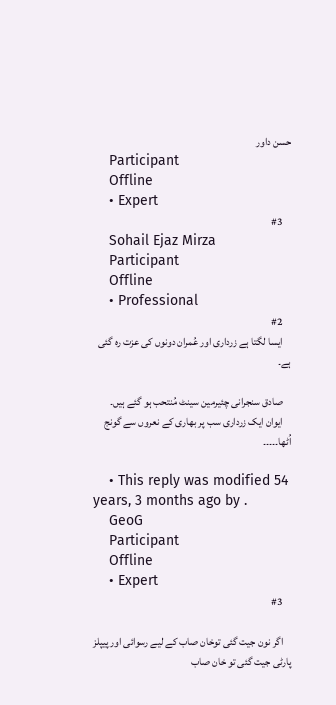حسن داور
    Participant
    Offline
    • Expert
    #3
    Sohail Ejaz Mirza
    Participant
    Offline
    • Professional
    #2
    ایسا لگتا ہے زرداری اور عُمران دونوں کی عزت رہ گئی ہے۔

    صادق سنجرانی چئیرمین سینٹ مُنتحب ہو گئے ہیں۔
    ایوان ایک زرداری سب پر بھاری کے نعروں سے گونج اُٹھا۔۔۔۔۔

    • This reply was modified 54 years, 3 months ago by .
    GeoG
    Participant
    Offline
    • Expert
    #3

    اگر نون جیت گئی توخان صاب کے لیے رسوائی اور پیپلز پارٹی جیت گئی تو خان صاب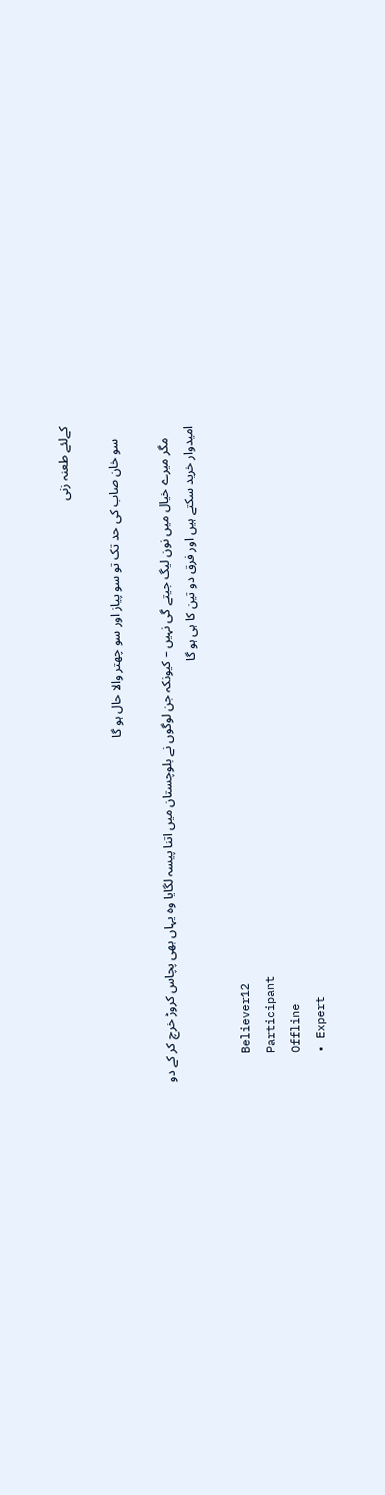کےلئے طعنہ زنی

    سو خان صاب کی حد تک تو سو پیاز اور سو چھتر والا حال ہو گا

    مگر میرے خیال میں نون لیگ جیتے گی نہیں – کیونکہ جن لوگوں نے بلوچستان میں اتنا پیسہ لگایا وہ یہاں بھی پچاس کروڑ خرچ کر کے دو امیدوار خرید سکتے ہیں اور فرق دو تین کا ہی ہو گا

    Believer12
    Participant
    Offline
    • Expert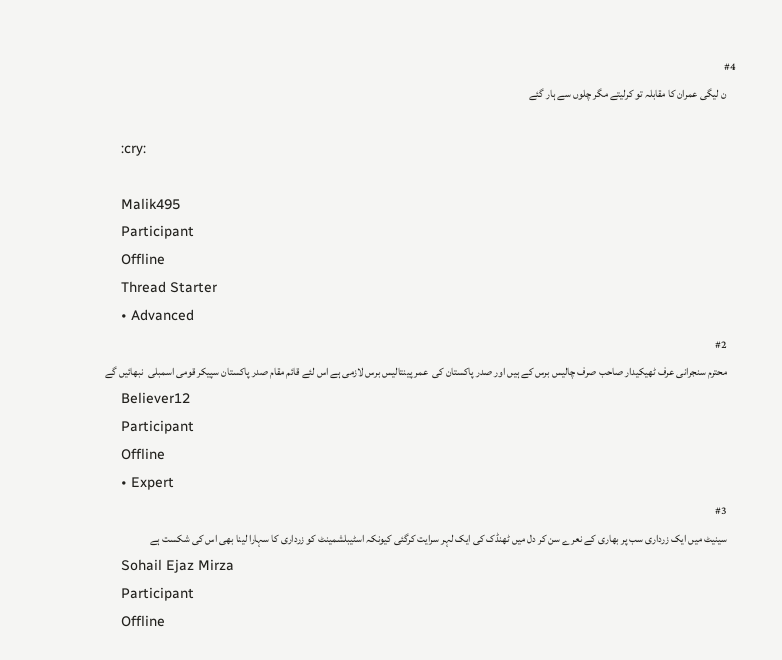#4
    ن لیگی عمران کا مقابلہ تو کرلیتے مگر چلوں سے ہار گئے

    :cry:

    Malik495
    Participant
    Offline
    Thread Starter
    • Advanced
    #2
    محترم سنجرانی عرف ٹھیکیدار صاحب صرف چالیس برس کے ہیں اور صدر پاکستان کی  عمر پینتالیس برس لازمی ہے اس لئے قائم مقام صدر پاکستان سپیکر قومی اسمبلی  نبھائیں گے
    Believer12
    Participant
    Offline
    • Expert
    #3
    سینیٹ میں ایک زرداری سب پر بھاری کے نعرے سن کر دل میں ٹھنڈک کی ایک لہر سرایت کرگئی کیونکہ اسٹیبلشمینٹ کو زرداری کا سہارا لینا بھی اس کی شکست ہے
    Sohail Ejaz Mirza
    Participant
    Offline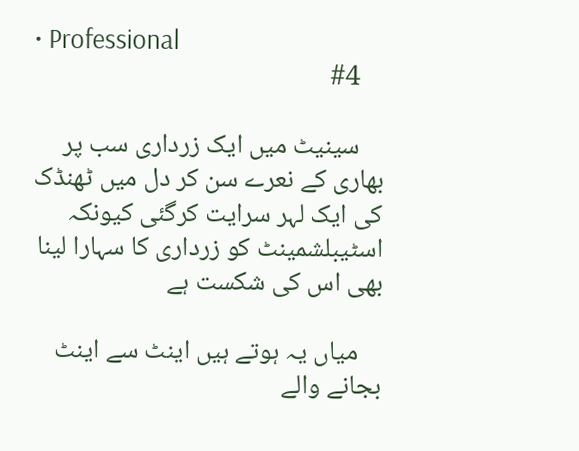• Professional
    #4

    سینیٹ میں ایک زرداری سب پر بھاری کے نعرے سن کر دل میں ٹھنڈک کی ایک لہر سرایت کرگئی کیونکہ اسٹیبلشمینٹ کو زرداری کا سہارا لینا بھی اس کی شکست ہے

    میاں یہ ہوتے ہیں اینٹ سے اینٹ بجانے والے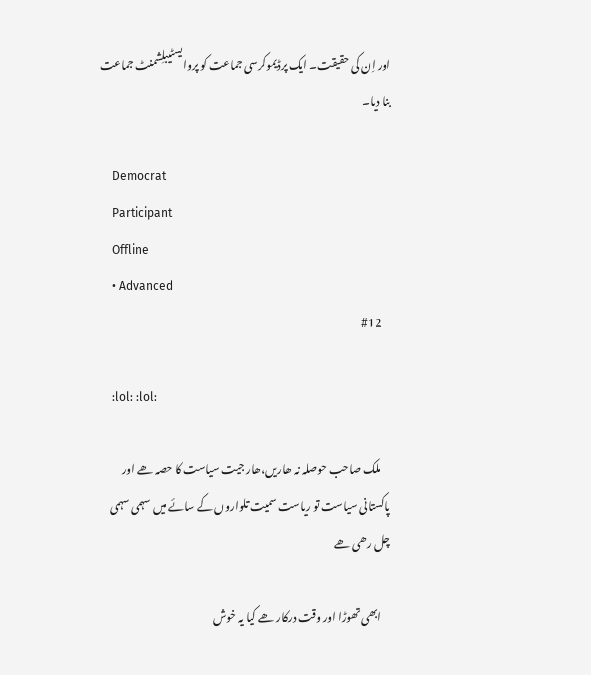اور اِن کی حقیقت۔ ایک پرڈیموکرسی جماعت کو پروایسٹیبلِشمنٹ جماعت بنا دیا۔

    Democrat
    Participant
    Offline
    • Advanced
    #12

    :lol: :lol:

    ملک صاحب حوصلہ نہ ھاریں،ھار جیت سیاست کا حصہ ھے اور پاکستانی سیاست تو ریاست سمیت تلواروں کے سائے میں سہمی سہمی چل رھی ھے

    ابھی تھوڑا اور وقت درکار ھے کیا یہ خوش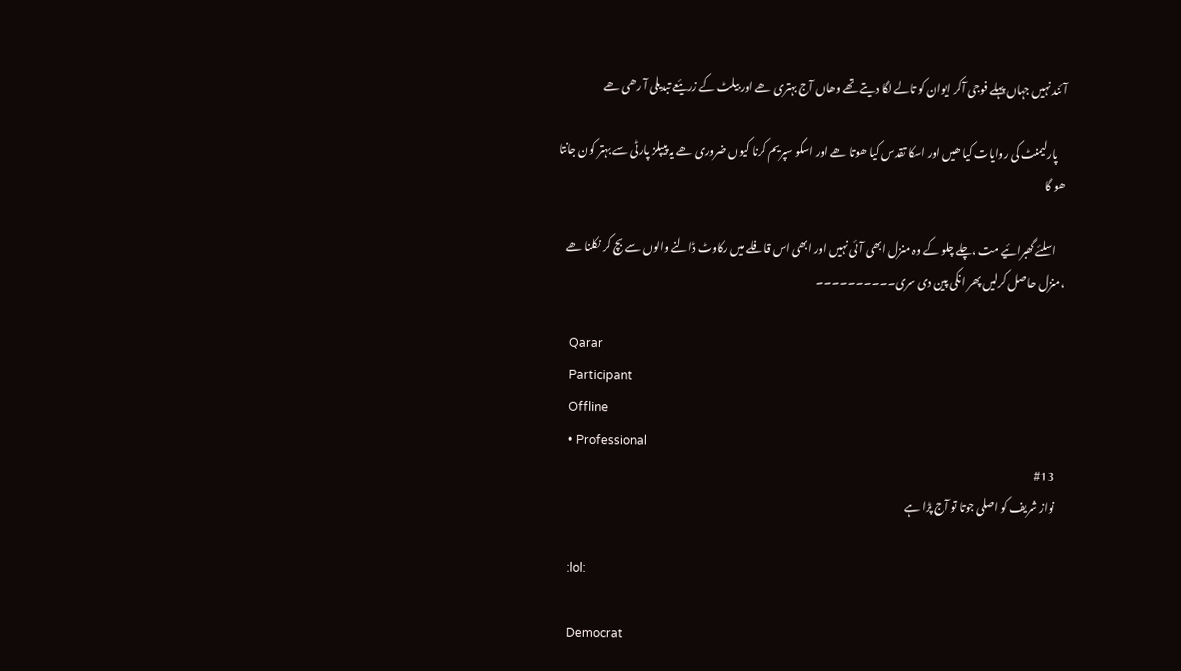آئند نہیں جہاں پہلے فوجی آکر ایوان کو تالے لگا دیتے تھے وھاں آج بہتری ھے اور بیلٹ کے زریئعے تبدیلی آ رھی ھے

    پارلیمنٹ کی روایات کیا ھیں اور اسکا تقدس کیا ھوتا ھے اور اسکو سپریم کرنا کیوں ضروری ھے یہ پیپلز پارٹی سے بہتر کون جانتا ھو گا

    اسلئے گھبرائیے مت ،چلے چلو کے وہ منزل ابھی آئی نہیں اور ابھی اس قافلے میں رکاوٹ ڈالنے والوں سے بچ کر نکلنا ھے ،منزل حاصل کرلیں پھر انکی پین دی سری۔۔۔۔۔۔۔۔۔۔

    Qarar
    Participant
    Offline
    • Professional
    #13
    نواز شریف کو اصلی جوتا تو آج پڑا ہے

    :lol:

    Democrat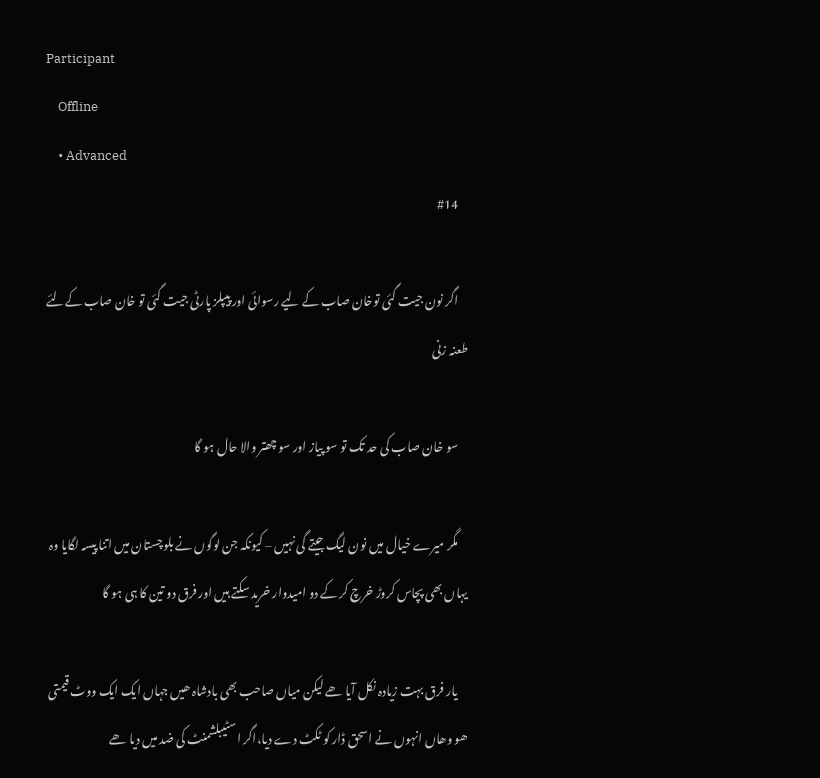Participant
    Offline
    • Advanced
    #14

    اگر نون جیت گئی توخان صاب کے لیے رسوائی اور پیپلز پارٹی جیت گئی تو خان صاب کےلئے طعنہ زنی

    سو خان صاب کی حد تک تو سو پیاز اور سو چھتر والا حال ہو گا

    مگر میرے خیال میں نون لیگ جیتے گی نہیں – کیونکہ جن لوگوں نے بلوچستان میں اتنا پیسہ لگایا وہ یہاں بھی پچاس کروڑ خرچ کر کے دو امیدوار خرید سکتے ہیں اور فرق دو تین کا ہی ہو گا

    یار فرق بہت زیادہ نکل آیا ھے لیکن میاں صاحب بھی بادشاہ ھیں جہاں ایک ایک ووٹ قیمتی ھو وھاں انہوں نے اسحق ڈار کو ٹکٹ دے دیا،اگر اسٹیبلشمنٹ کی ضد میں دیا ھے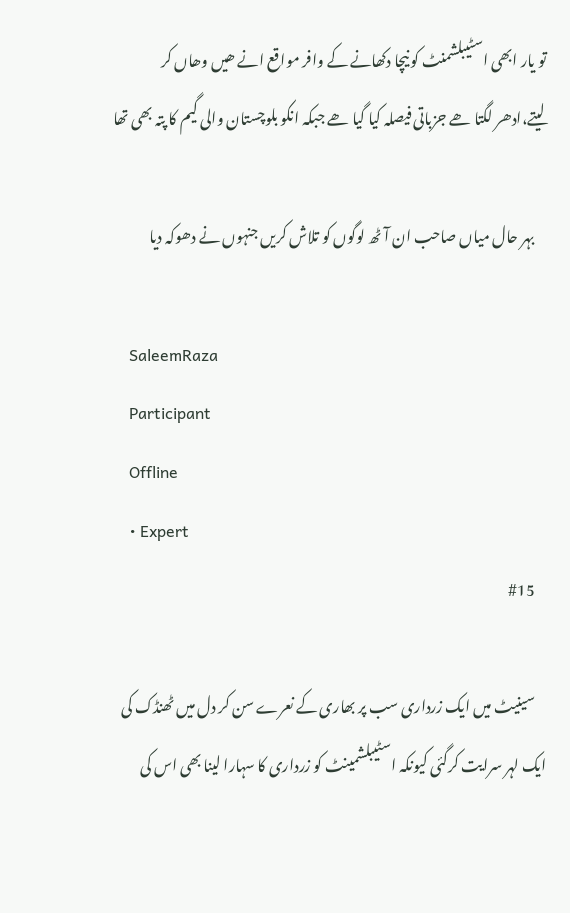تو یار ابھی اسٹیبلشمنٹ کو نیچا دکھانے کے وافر مواقع انے ھیں وھاں کر لیتے،ادھر لگتا ھے جزباتی فیصلہ کیا گیا ھے جبکہ انکو بلوچستان والی گیم کا پتہ بھی تھا

    بہر حال میاں صاحب ان آٹھ لوگوں کو تلاش کریں جنہوں نے دھوکہ دیا

    SaleemRaza
    Participant
    Offline
    • Expert
    #15

    سینیٹ میں ایک زرداری سب پر بھاری کے نعرے سن کر دل میں ٹھنڈک کی ایک لہر سرایت کرگئی کیونکہ اسٹیبلشمینٹ کو زرداری کا سہارا لینا بھی اس کی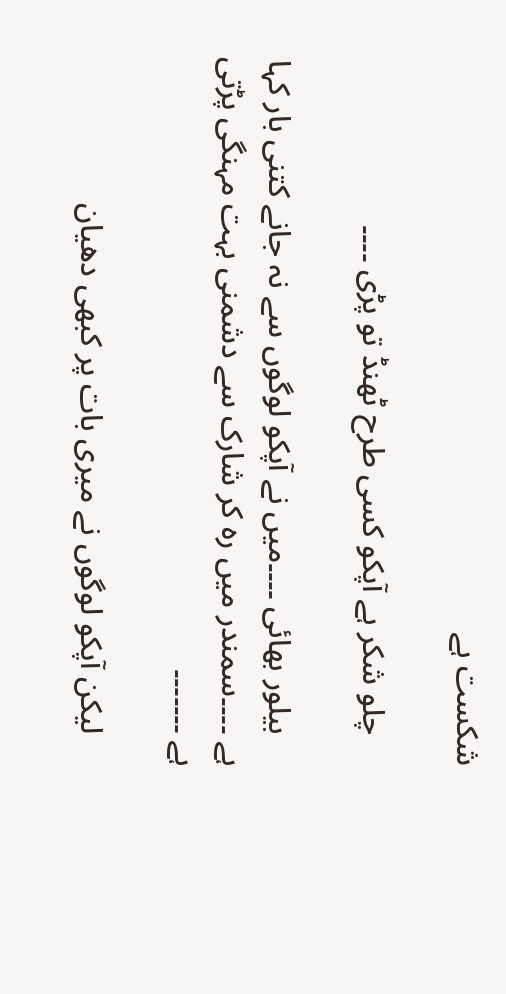شکست ہے

    چلو شکر ہے آپکو کسی طرح ٹھنڈ تو پڑی ۔۔۔۔

    بیلور بھائی ۔۔۔۔میں نے آپکو لوگوں سے نہ جانے کتنی بار کہا ہے ۔۔۔۔سمندر میں رہ کر شارک سے دشمنی بہت مہنگی پڑتی ہے ۔۔۔۔۔۔۔

    لیکن آپکو لوگوں نے میری بات پر کبھی دھیان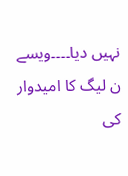نہیں دیا۔۔۔۔ویسے ن لیگ کا امیدوار کی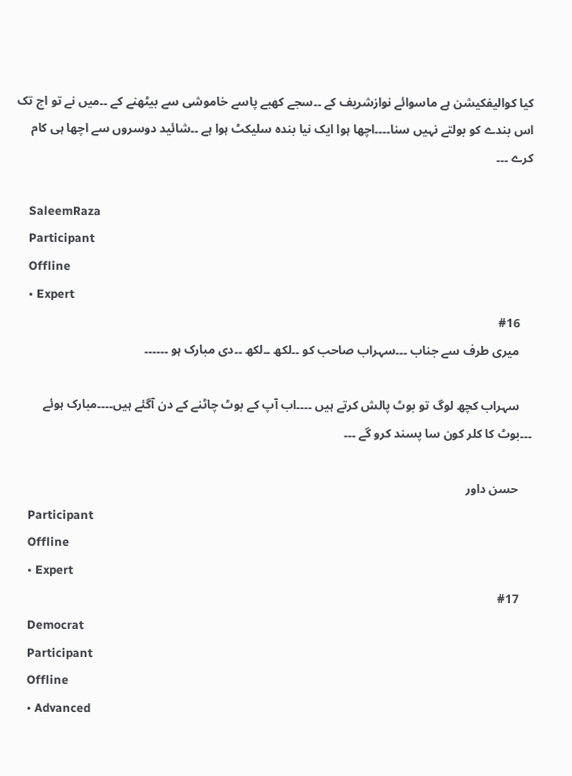کیا کوالیفکیشن ہے ماسوائے نوازشریف کے ۔۔سجے کھبے پاسے خاموشی سے بیٹھنے کے ۔۔میں نے تو اج تک اس بندے کو بولتے نہیں سنا۔۔۔۔اچھا ہوا ایک نیا بندہ سلیکٹ ہوا ہے ۔۔شائید دوسروں سے اچھا ہی کام کرے ۔۔۔

    SaleemRaza
    Participant
    Offline
    • Expert
    #16
    میری طرف سے جناب ۔۔۔سہراب صاحب کو ۔۔لکھ ۔۔لکھ ۔۔دی مبارک ہو ۔۔۔۔۔۔

    سہراب کچھ لوگ تو بوٹ پالش کرتے ہیں ۔۔۔۔اب آپ کے بوٹ چاٹنے کے دن آگئے ہیں۔۔۔۔مبارک ہوئے ۔۔۔بوٹ کا کلر کون سا پسند کرو گے ۔۔۔

    حسن داور
    Participant
    Offline
    • Expert
    #17
    Democrat
    Participant
    Offline
    • Advanced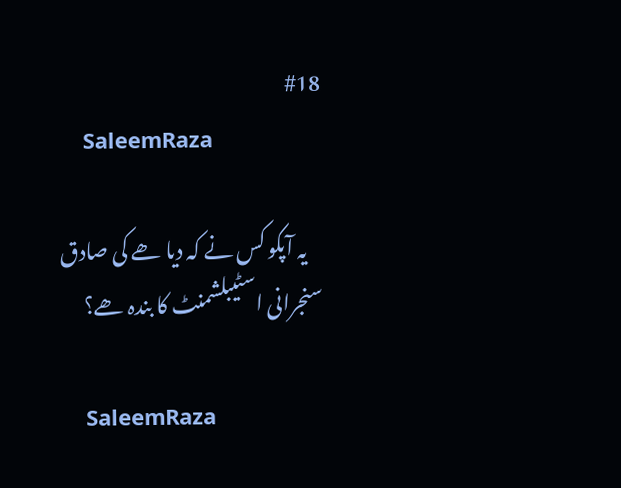#18
    SaleemRaza

    یہ آپکو کس نے کہ دیا ھے کی صادق سنجرانی اسٹیبلشمنٹ کا بندہ ھے؟

    SaleemRaza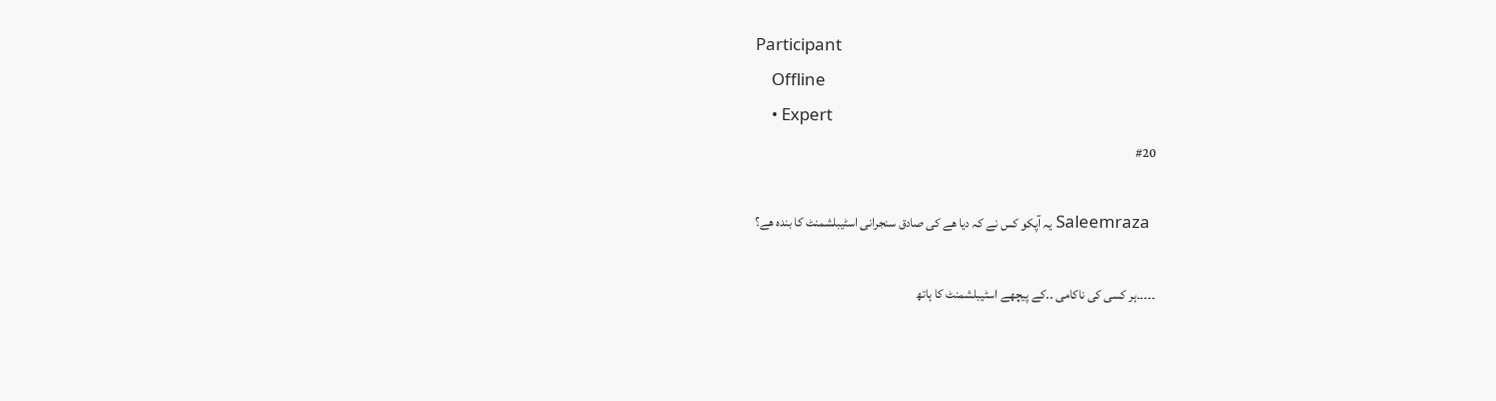Participant
    Offline
    • Expert
    #20

    Saleemraza یہ آپکو کس نے کہ دیا ھے کی صادق سنجرانی اسٹیبلشمنٹ کا بندہ ھے؟

    ۔۔۔۔۔ہر کسی کی ناکامی ۔۔کے پیچھے اسٹیبلشمنٹ کا ہاتھ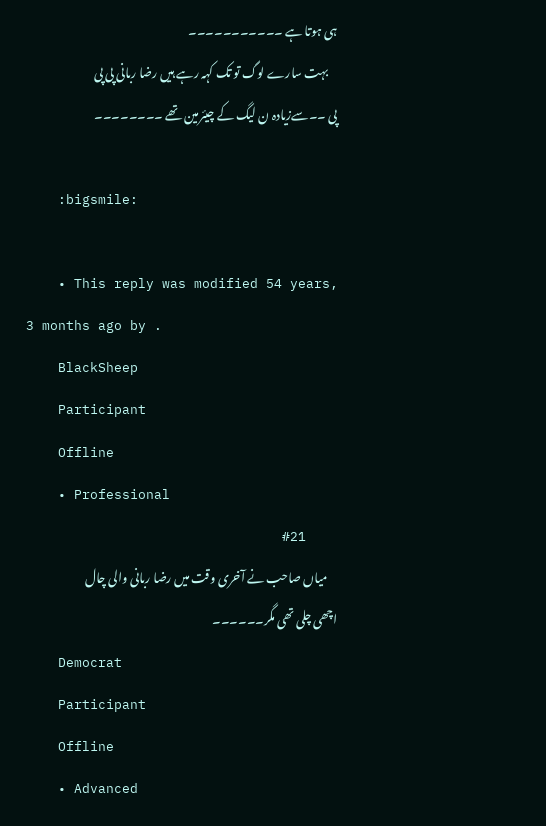ہی ہوتا ہے ۔۔۔۔۔۔۔۔۔۔۔
    بہت سارے لوگ تو تک کہہ رہے ہیں رضا ربانی پی پی پی ۔۔سےزیادہ ن لیگ کے چیئرمین تھے ۔۔۔۔۔۔۔۔

    :bigsmile:

    • This reply was modified 54 years, 3 months ago by .
    BlackSheep
    Participant
    Offline
    • Professional
    #21
    میاں صاحب نے آخری وقت میں رضا ربانی والی چال اچھی چلی تھی مگر۔۔۔۔۔۔
    Democrat
    Participant
    Offline
    • Advanced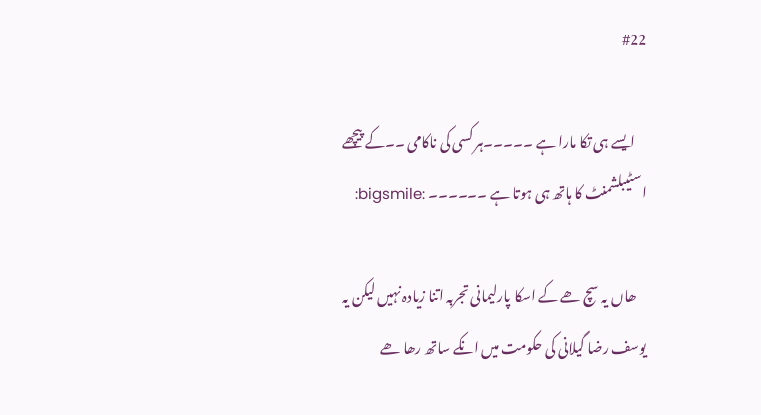#22

    ایسے ہی تکا مارا ہے ۔۔۔۔۔ہر کسی کی ناکامی ۔۔کے پیچھے اسٹیبلشمنٹ کا ہاتھ ہی ہوتا ہے ۔۔۔۔۔۔ :bigsmile:

    ھاں یہ سچ ھے کے اسکا پارلیمانی تجربہ اتنا زیادہ نہیں لیکن یہ یوسف رضا گیلانی کی حکومت میں انکے ساتھ رھا ھے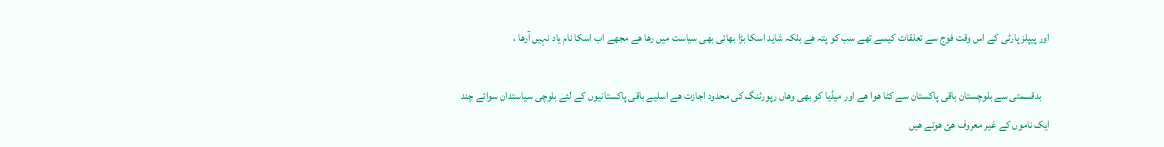اور پیپلز پارٹی کے اس وقت فوج سے تعلقات کیسے تھے سب کو پتہ ھے بلکہ شاید اسکا بڑا بھائی بھی سیاست میں رھا ھے مجھے اب اسکا نام یاد نہیں آرھا ،

    بدقسمتی سے بلوچستان باقی پاکستان سے کٹا ھوا ھے اور میڈیا کو بھی وھاں رپورٹنگ کی محدود اجازت ھے اسلیے باقی پاکستانیوں کے لئے بلوچی سیاستدان سوائے چند ایک ناموں کے غیر معروف ھئ ھوتے ھیں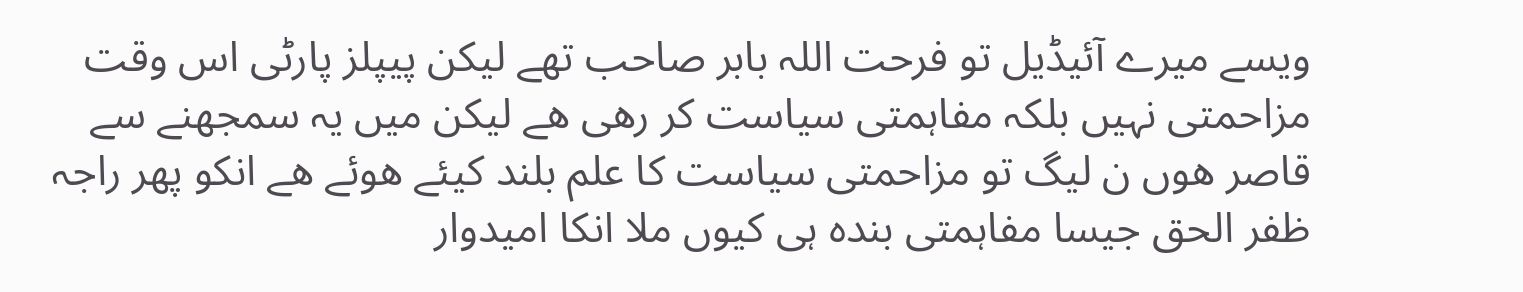ویسے میرے آئیڈیل تو فرحت اللہ بابر صاحب تھے لیکن پیپلز پارٹی اس وقت مزاحمتی نہیں بلکہ مفاہمتی سیاست کر رھی ھے لیکن میں یہ سمجھنے سے قاصر ھوں ن لیگ تو مزاحمتی سیاست کا علم بلند کیئے ھوئے ھے انکو پھر راجہ ظفر الحق جیسا مفاہمتی بندہ ہی کیوں ملا انکا امیدوار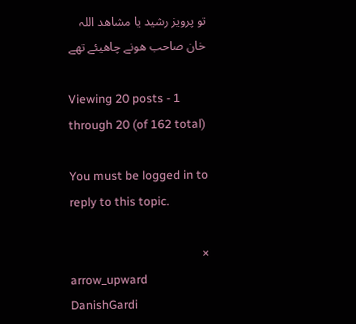تو پرویز رشید یا مشاھد اللہ خان صاحب ھونے چاھیئے تھے

Viewing 20 posts - 1 through 20 (of 162 total)

You must be logged in to reply to this topic.

×
arrow_upward DanishGardi